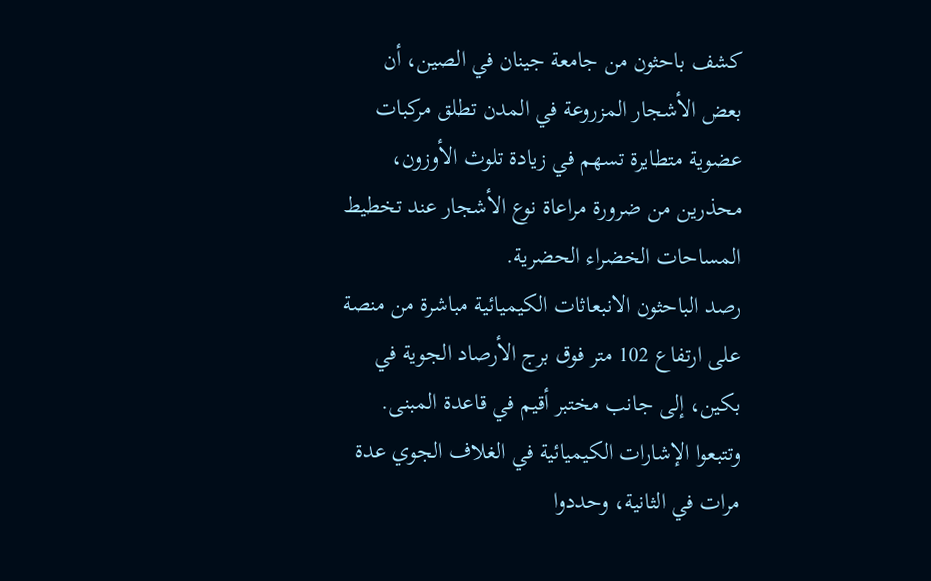كشف باحثون من جامعة جينان في الصين، أن بعض الأشجار المزروعة في المدن تطلق مركبات عضوية متطايرة تسهم في زيادة تلوث الأوزون، محذرين من ضرورة مراعاة نوع الأشجار عند تخطيط المساحات الخضراء الحضرية.
رصد الباحثون الانبعاثات الكيميائية مباشرة من منصة على ارتفاع 102 متر فوق برج الأرصاد الجوية في بكين، إلى جانب مختبر أقيم في قاعدة المبنى. وتتبعوا الإشارات الكيميائية في الغلاف الجوي عدة مرات في الثانية، وحددوا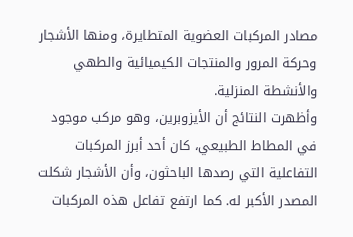مصادر المركبات العضوية المتطايرة، ومنها الأشجار وحركة المرور والمنتجات الكيميائية والطهي والأنشطة المنزلية.
وأظهرت النتائج أن الأيزوبرين، وهو مركب موجود في المطاط الطبيعي، كان أحد أبرز المركبات التفاعلية التي رصدها الباحثون، وأن الأشجار شكلت المصدر الأكبر له. كما ارتفع تفاعل هذه المركبات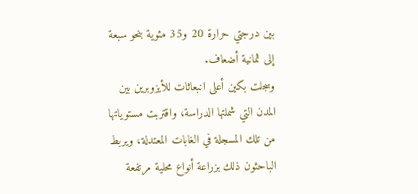بين درجتي حرارة 20 و35 مئوية بنحو سبعة إلى ثمانية أضعاف.
وسجلت بكين أعلى انبعاثات للأيزوبرين بين المدن التي شملتها الدراسة، واقتربت مستوياتها من تلك المسجلة في الغابات المعتدلة، ويربط الباحثون ذلك بزراعة أنواع محلية مرتفعة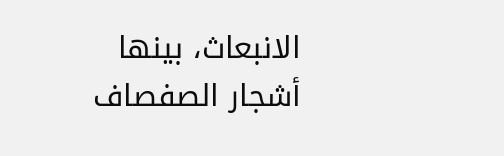الانبعاث، بينها أشجار الصفصاف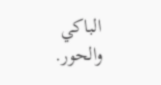الباكي والحور.